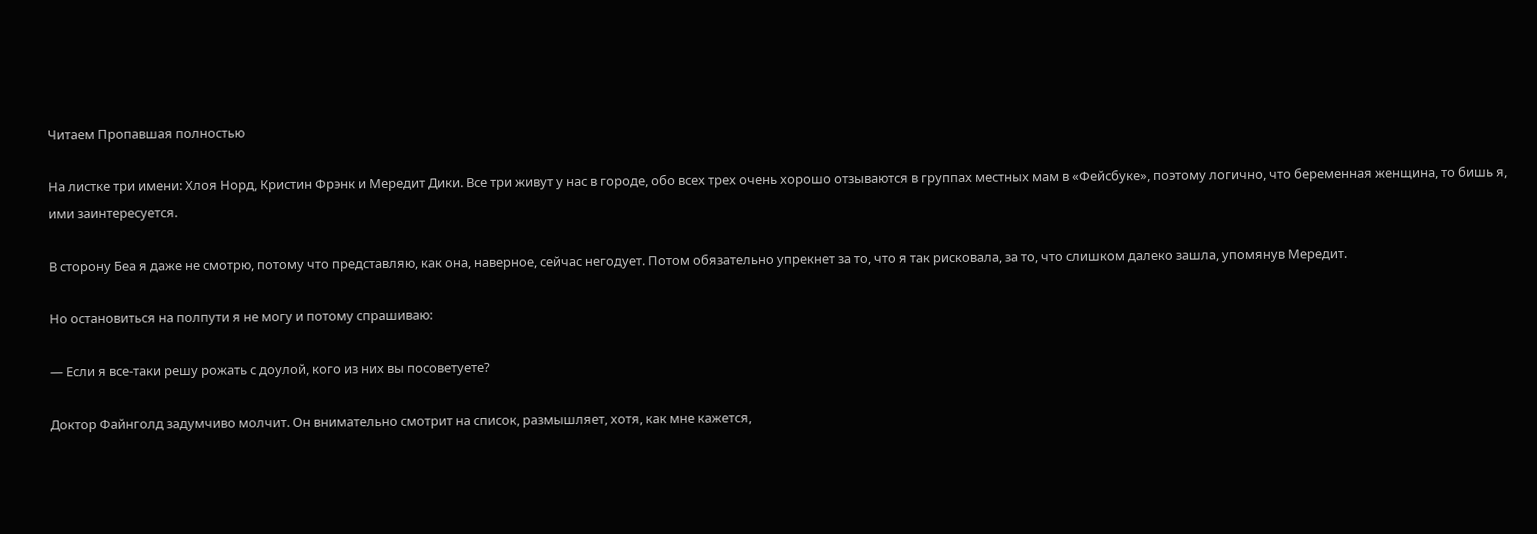Читаем Пропавшая полностью

На листке три имени: Хлоя Норд, Кристин Фрэнк и Мередит Дики. Все три живут у нас в городе, обо всех трех очень хорошо отзываются в группах местных мам в «Фейсбуке», поэтому логично, что беременная женщина, то бишь я, ими заинтересуется.

В сторону Беа я даже не смотрю, потому что представляю, как она, наверное, сейчас негодует. Потом обязательно упрекнет за то, что я так рисковала, за то, что слишком далеко зашла, упомянув Мередит.

Но остановиться на полпути я не могу и потому спрашиваю:

— Если я все-таки решу рожать с доулой, кого из них вы посоветуете?

Доктор Файнголд задумчиво молчит. Он внимательно смотрит на список, размышляет, хотя, как мне кажется,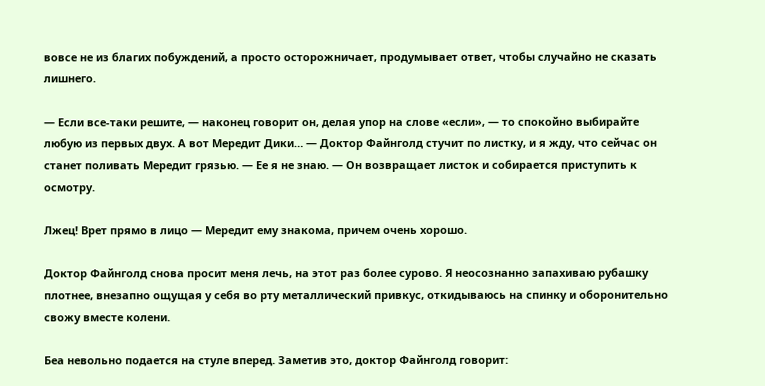вовсе не из благих побуждений, а просто осторожничает, продумывает ответ, чтобы случайно не сказать лишнего.

— Если все-таки решите, — наконец говорит он, делая упор на слове «если», — то спокойно выбирайте любую из первых двух. А вот Мередит Дики… — Доктор Файнголд стучит по листку, и я жду, что сейчас он станет поливать Мередит грязью. — Ее я не знаю. — Он возвращает листок и собирается приступить к осмотру.

Лжец! Врет прямо в лицо — Мередит ему знакома, причем очень хорошо.

Доктор Файнголд снова просит меня лечь, на этот раз более сурово. Я неосознанно запахиваю рубашку плотнее, внезапно ощущая у себя во рту металлический привкус, откидываюсь на спинку и оборонительно свожу вместе колени.

Беа невольно подается на стуле вперед. Заметив это, доктор Файнголд говорит: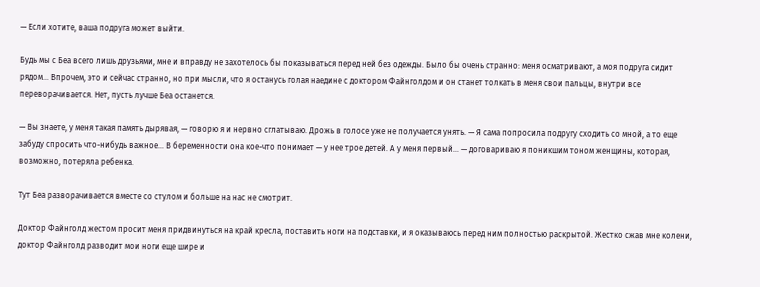— Если хотите, ваша подруга может выйти.

Будь мы с Беа всего лишь друзьями, мне и вправду не захотелось бы показываться перед ней без одежды. Было бы очень странно: меня осматривают, а моя подруга сидит рядом… Впрочем, это и сейчас странно, но при мысли, что я останусь голая наедине с доктором Файнголдом и он станет толкать в меня свои пальцы, внутри все переворачивается. Нет, пусть лучше Беа останется.

— Вы знаете, у меня такая память дырявая, — говорю я и нервно сглатываю. Дрожь в голосе уже не получается унять. — Я сама попросила подругу сходить со мной, а то еще забуду спросить что-нибудь важное… В беременности она кое-что понимает — у нее трое детей. А у меня первый… — договариваю я поникшим тоном женщины, которая, возможно, потеряла ребенка.

Тут Беа разворачивается вместе со стулом и больше на нас не смотрит.

Доктор Файнголд жестом просит меня придвинуться на край кресла, поставить ноги на подставки, и я оказываюсь перед ним полностью раскрытой. Жестко сжав мне колени, доктор Файнголд разводит мои ноги еще шире и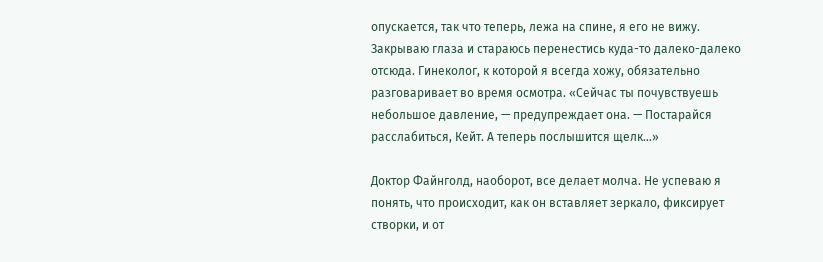опускается, так что теперь, лежа на спине, я его не вижу. Закрываю глаза и стараюсь перенестись куда-то далеко-далеко отсюда. Гинеколог, к которой я всегда хожу, обязательно разговаривает во время осмотра. «Сейчас ты почувствуешь небольшое давление, — предупреждает она. — Постарайся расслабиться, Кейт. А теперь послышится щелк…»

Доктор Файнголд, наоборот, все делает молча. Не успеваю я понять, что происходит, как он вставляет зеркало, фиксирует створки, и от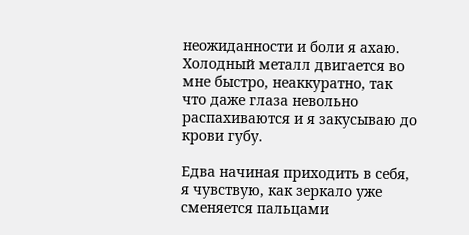неожиданности и боли я ахаю. Холодный металл двигается во мне быстро, неаккуратно, так что даже глаза невольно распахиваются и я закусываю до крови губу.

Едва начиная приходить в себя, я чувствую, как зеркало уже сменяется пальцами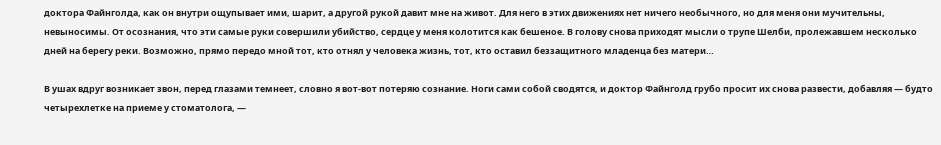доктора Файнголда, как он внутри ощупывает ими, шарит, а другой рукой давит мне на живот. Для него в этих движениях нет ничего необычного, но для меня они мучительны, невыносимы. От осознания, что эти самые руки совершили убийство, сердце у меня колотится как бешеное. В голову снова приходят мысли о трупе Шелби, пролежавшем несколько дней на берегу реки. Возможно, прямо передо мной тот, кто отнял у человека жизнь, тот, кто оставил беззащитного младенца без матери…

В ушах вдруг возникает звон, перед глазами темнеет, словно я вот-вот потеряю сознание. Ноги сами собой сводятся, и доктор Файнголд грубо просит их снова развести, добавляя — будто четырехлетке на приеме у стоматолога, —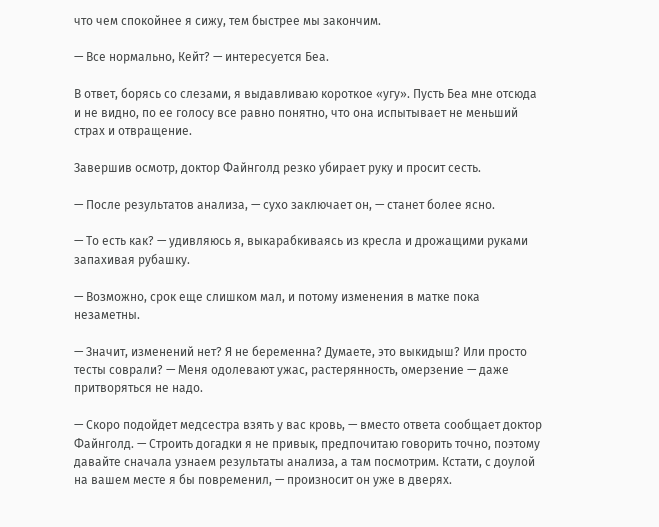что чем спокойнее я сижу, тем быстрее мы закончим.

— Все нормально, Кейт? — интересуется Беа.

В ответ, борясь со слезами, я выдавливаю короткое «угу». Пусть Беа мне отсюда и не видно, по ее голосу все равно понятно, что она испытывает не меньший страх и отвращение.

Завершив осмотр, доктор Файнголд резко убирает руку и просит сесть.

— После результатов анализа, — сухо заключает он, — станет более ясно.

— То есть как? — удивляюсь я, выкарабкиваясь из кресла и дрожащими руками запахивая рубашку.

— Возможно, срок еще слишком мал, и потому изменения в матке пока незаметны.

— Значит, изменений нет? Я не беременна? Думаете, это выкидыш? Или просто тесты соврали? — Меня одолевают ужас, растерянность, омерзение — даже притворяться не надо.

— Скоро подойдет медсестра взять у вас кровь, — вместо ответа сообщает доктор Файнголд. — Строить догадки я не привык, предпочитаю говорить точно, поэтому давайте сначала узнаем результаты анализа, а там посмотрим. Кстати, с доулой на вашем месте я бы повременил, — произносит он уже в дверях.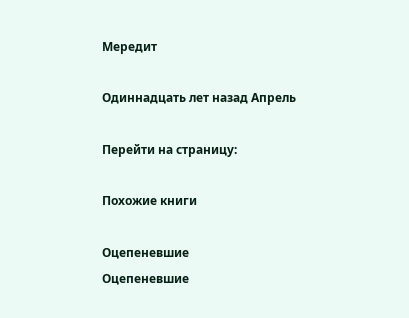Мередит

Одиннадцать лет назад Апрель

Перейти на страницу:

Похожие книги

Оцепеневшие
Оцепеневшие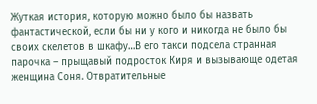Жуткая история, которую можно было бы назвать фантастической, если бы ни у кого и никогда не было бы своих скелетов в шкафу…В его такси подсела странная парочка – прыщавый подросток Киря и вызывающе одетая женщина Соня. Отвратительные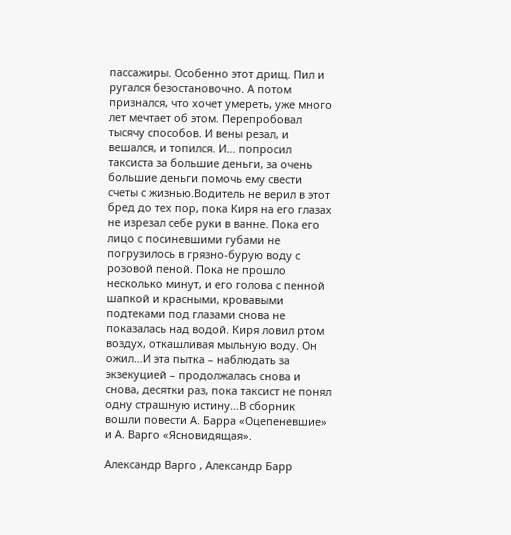пассажиры. Особенно этот дрищ. Пил и ругался безостановочно. А потом признался, что хочет умереть, уже много лет мечтает об этом. Перепробовал тысячу способов. И вены резал, и вешался, и топился. И… попросил таксиста за большие деньги, за очень большие деньги помочь ему свести счеты с жизнью.Водитель не верил в этот бред до тех пор, пока Киря на его глазах не изрезал себе руки в ванне. Пока его лицо с посиневшими губами не погрузилось в грязно-бурую воду с розовой пеной. Пока не прошло несколько минут, и его голова с пенной шапкой и красными, кровавыми подтеками под глазами снова не показалась над водой. Киря ловил ртом воздух, откашливая мыльную воду. Он ожил…И эта пытка – наблюдать за экзекуцией – продолжалась снова и снова, десятки раз, пока таксист не понял одну страшную истину…В сборник вошли повести А. Барра «Оцепеневшие» и А. Варго «Ясновидящая».

Александр Варго , Александр Барр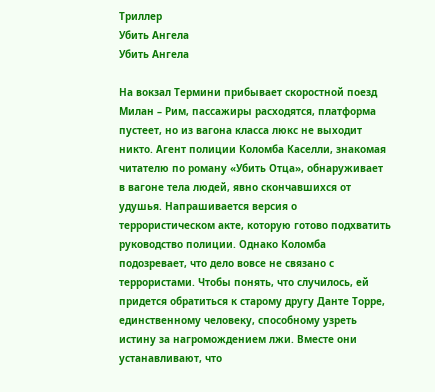Триллер
Убить Ангела
Убить Ангела

На вокзал Термини прибывает скоростной поезд Милан – Рим, пассажиры расходятся, платформа пустеет, но из вагона класса люкс не выходит никто. Агент полиции Коломба Каселли, знакомая читателю по роману «Убить Отца», обнаруживает в вагоне тела людей, явно скончавшихся от удушья. Напрашивается версия о террористическом акте, которую готово подхватить руководство полиции. Однако Коломба подозревает, что дело вовсе не связано с террористами. Чтобы понять, что случилось, ей придется обратиться к старому другу Данте Торре, единственному человеку, способному узреть истину за нагромождением лжи. Вместе они устанавливают, что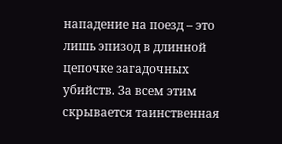нападение на поезд – это лишь эпизод в длинной цепочке загадочных убийств. За всем этим скрывается таинственная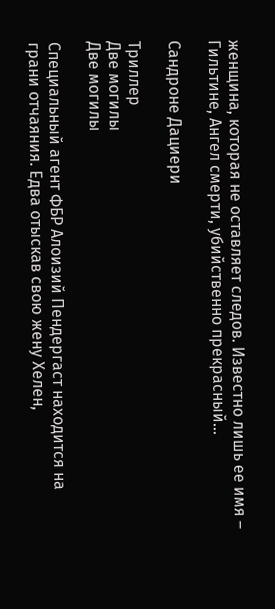женщина, которая не оставляет следов. Известно лишь ее имя – Гильтине, Ангел смерти, убийственно прекрасный…

Сандроне Дациери

Триллер
Две могилы
Две могилы

Специальный агент ФБР Алоизий Пендергаст находится на грани отчаяния. Едва отыскав свою жену Хелен,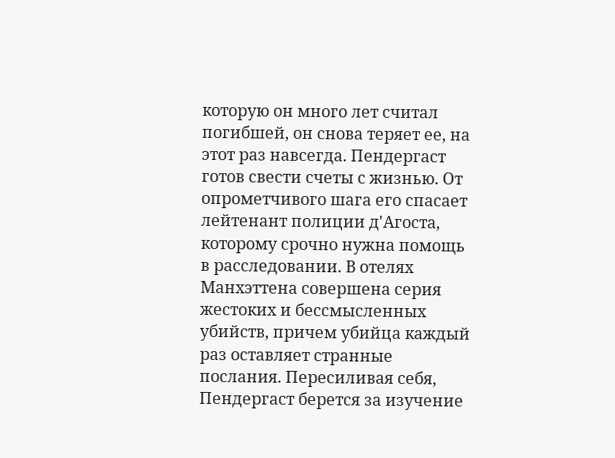которую он много лет считал погибшей, он снова теряет ее, на этот раз навсегда. Пендергаст готов свести счеты с жизнью. От опрометчивого шага его спасает лейтенант полиции д'Агоста, которому срочно нужна помощь в расследовании. В отелях Манхэттена совершена серия жестоких и бессмысленных убийств, причем убийца каждый раз оставляет странные послания. Пересиливая себя, Пендергаст берется за изучение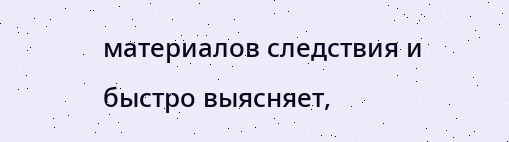материалов следствия и быстро выясняет,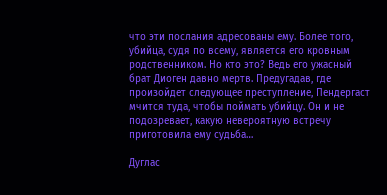что эти послания адресованы ему. Более того, убийца, судя по всему, является его кровным родственником. Но кто это? Ведь его ужасный брат Диоген давно мертв. Предугадав, где произойдет следующее преступление, Пендергаст мчится туда, чтобы поймать убийцу. Он и не подозревает, какую невероятную встречу приготовила ему судьба…

Дуглас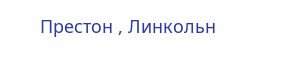Престон , Линкольн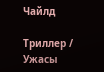Чайлд

Триллер / Ужасы